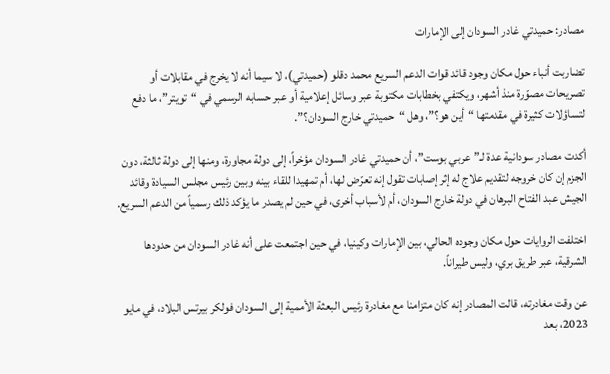مصادر: حميدتي غادر السودان إلى الإمارات

تضاربت أنباء حول مكان وجود قائد قوات الدعم السريع محمد دقلو (حميدتي)، لا سيما أنه لا يخرج في مقابلات أو تصريحات مصوّرة منذ أشهر، ويكتفي بخطابات مكتوبة عبر وسائل إعلامية أو عبر حسابه الرسمي في “تويتر”، ما دفع لتساؤلات كثيرة في مقدمتها “أين هو؟”، وهل “حميدتي خارج السودان؟”.

أكدت مصادر سودانية عدة لـ”عربي بوست”، أن حميدتي غادر السودان مؤخراً، إلى دولة مجاورة، ومنها إلى دولة ثالثة، دون الجزم إن كان خروجه لتقديم علاج له إثر إصابات تقول إنه تعرّض لها، أم تمهيدا للقاء بينه وبين رئيس مجلس السيادة وقائد الجيش عبد الفتاح البرهان في دولة خارج السودان، أم لأسباب أخرى، في حين لم يصدر ما يؤكد ذلك رسمياً من الدعم السريع.

اختلفت الروايات حول مكان وجوده الحالي، بين الإمارات وكينيا، في حين اجتمعت على أنه غادر السودان من حدودها الشرقية، عبر طريق بري، وليس طيراناً.

عن وقت مغادرته، قالت المصادر إنه كان متزامنا مع مغادرة رئيس البعثة الأممية إلى السودان فولكر بيرتس البلاد، في مايو 2023، بعد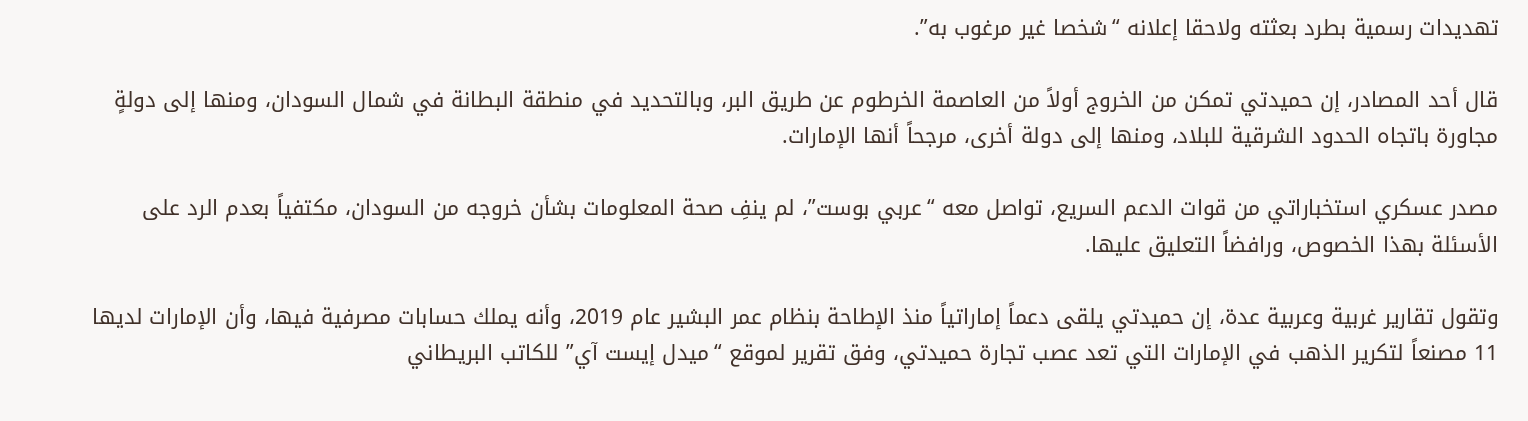تهديدات رسمية بطرد بعثته ولاحقا إعلانه “شخصا غير مرغوب به”.

قال أحد المصادر، إن حميدتي تمكن من الخروج أولاً من العاصمة الخرطوم عن طريق البر، وبالتحديد في منطقة البطانة في شمال السودان، ومنها إلى دولةٍ مجاورة باتجاه الحدود الشرقية للبلاد، ومنها إلى دولة أخرى، مرجحاً أنها الإمارات.

مصدر عسكري استخباراتي من قوات الدعم السريع، تواصل معه “عربي بوست”، لم ينفِ صحة المعلومات بشأن خروجه من السودان، مكتفياً بعدم الرد على الأسئلة بهذا الخصوص، ورافضاً التعليق عليها.

وتقول تقارير غربية وعربية عدة، إن حميدتي يلقى دعماً إماراتياً منذ الإطاحة بنظام عمر البشير عام 2019، وأنه يملك حسابات مصرفية فيها، وأن الإمارات لديها 11 مصنعاً لتكرير الذهب في الإمارات التي تعد عصب تجارة حميدتي، وفق تقرير لموقع “ميدل إيست آي” للكاتب البريطاني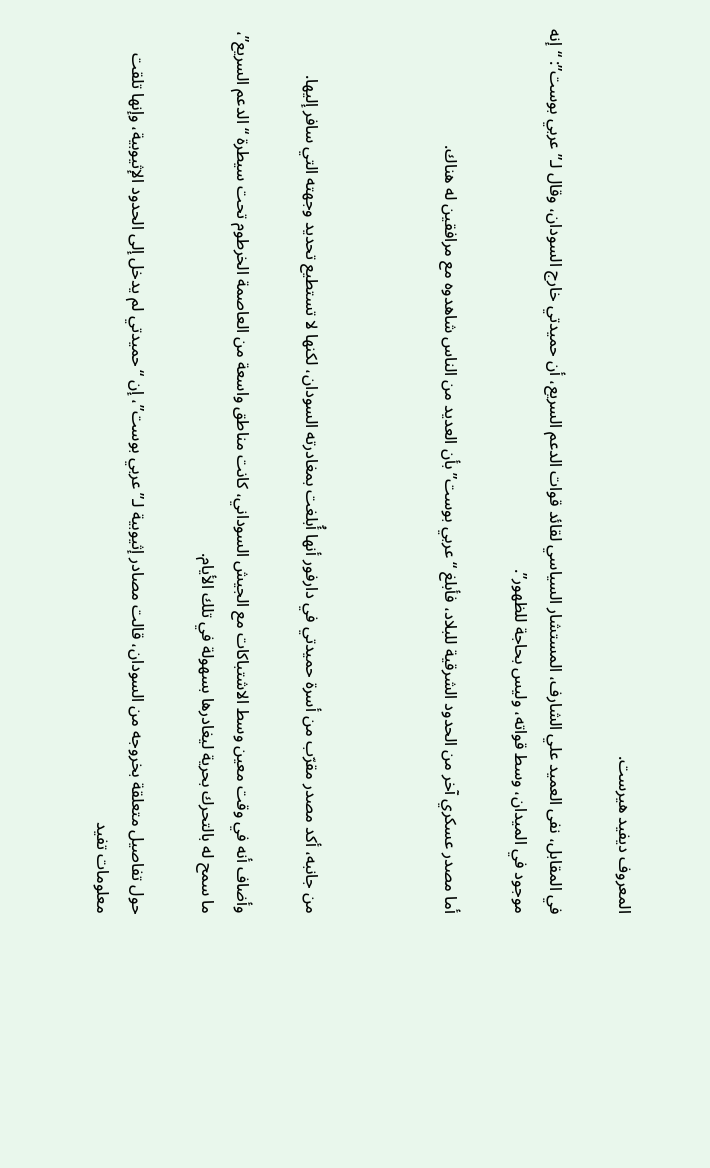المعروف ديفيد هيرست.

في المقابل، نفى العميد علي الشارف، المستشار السياسي لقائد قوات الدعم السريع، أن حميدتي خارج السودان، وقال لـ”عربي بوست”: “إنه موجود في الميدان، وسط قواته، وليس بحاجة للظهور”.

أما مصدر عسكري آخر من الحدود الشرقية للبلاد، فأبلغ “عربي بوست” بأن العديد من الناس شاهدوه مع مرافقين له هناك.



من جانبه، أكد مصدر مقرّب من أسرة حميدتي في دارفور أنها أُبلغت بمغادرته السودان، لكنها لا تستطيع تحديد وجهته التي سافر إليها.

وأضاف أنه في وقت معين وسط الاشتباكات مع الجيش السوداني، كانت مناطق واسعة من العاصمة الخرطوم تحت سيطرة “الدعم السريع”، ما سمح له بالتحرك بحرية ليغادرها بسهولة في تلك الأيام.

حول تفاصيل متعلقة بخروجه من السودان، قالت مصادر إثيوبية لـ”عربي بوست”، إن “حميدتي لم يدخل إلى الحدود الإثيوبية، وإنها تلقت معلومات تفيد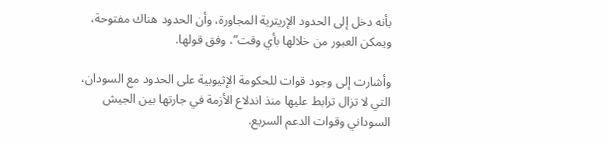بأنه دخل إلى الحدود الإريترية المجاورة، وأن الحدود هناك مفتوحة، ويمكن العبور من خلالها بأي وقت”، وفق قولها.

وأشارت إلى وجود قوات للحكومة الإثيوبية على الحدود مع السودان، التي لا تزال ترابط عليها منذ اندلاع الأزمة في جارتها بين الجيش السوداني وقوات الدعم السريع.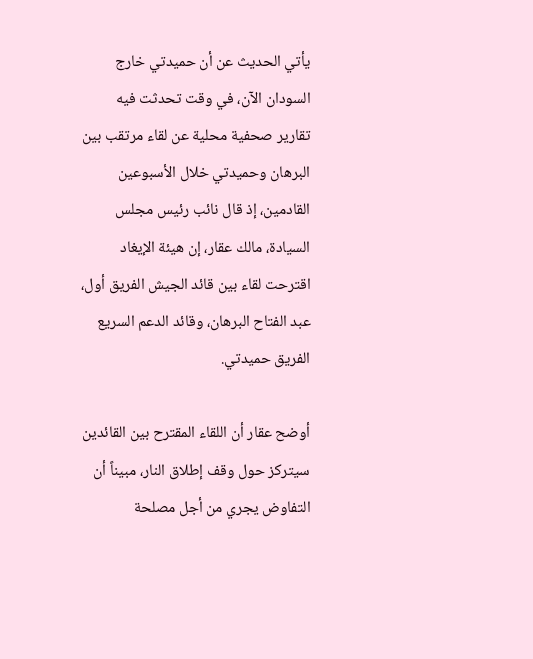يأتي الحديث عن أن حميدتي خارج السودان الآن، في وقت تحدثت فيه تقارير صحفية محلية عن لقاء مرتقب بين البرهان وحميدتي خلال الأسبوعين القادمين، إذ قال نائب رئيس مجلس السيادة، مالك عقار، إن هيئة الإيغاد اقترحت لقاء بين قائد الجيش الفريق أول، عبد الفتاح البرهان، وقائد الدعم السريع الفريق حميدتي.

أوضح عقار أن اللقاء المقترح بين القائدين سيتركز حول وقف إطلاق النار، مبيناً أن التفاوض يجري من أجل مصلحة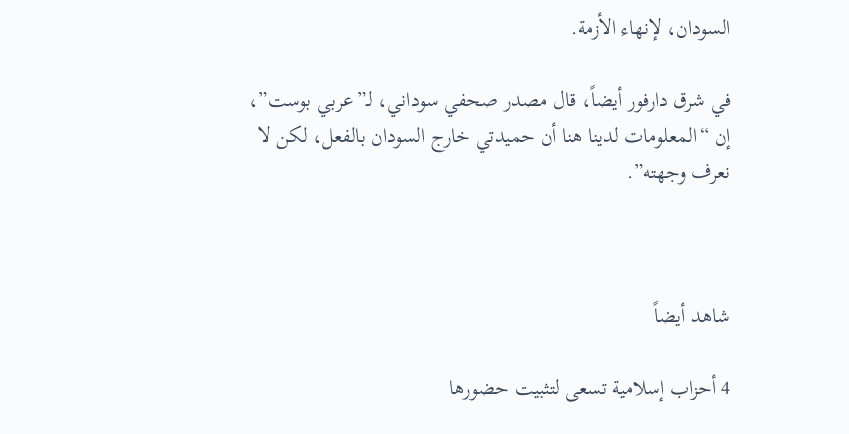السودان، لإنهاء الأزمة.

في شرق دارفور أيضاً، قال مصدر صحفي سوداني، لـ”عربي بوست”، إن “المعلومات لدينا هنا أن حميدتي خارج السودان بالفعل، لكن لا نعرف وجهته”.



شاهد أيضاً

4 أحزاب إسلامية تسعى لتثبيت حضورها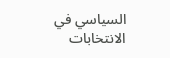السياسي في الانتخابات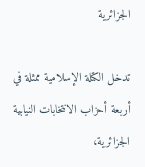الجزائرية

تدخل الكتلة الإسلامية ممثلة في أربعة أحزاب الانتخابات النيابية الجزائرية،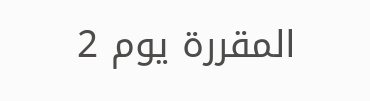المقررة يوم 2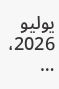يوليو 2026، …